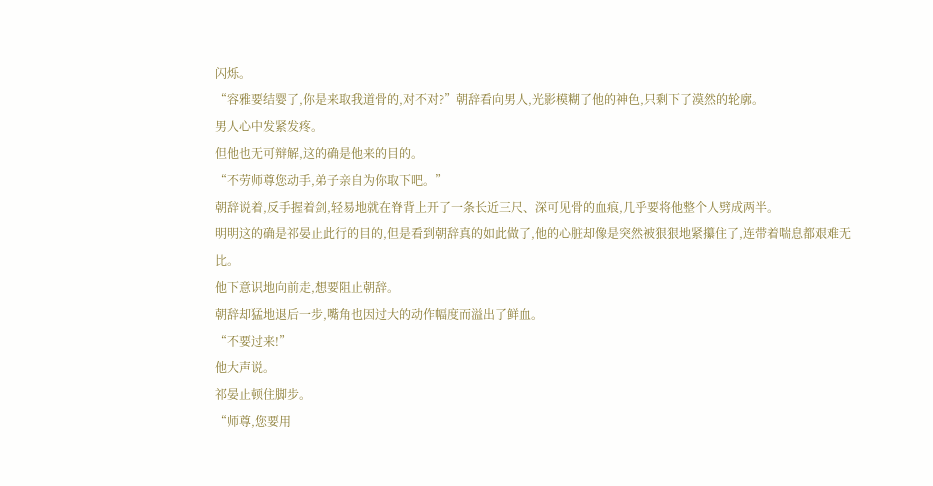闪烁。
“容雅要结婴了,你是来取我道骨的,对不对?”朝辞看向男人,光影模糊了他的神色,只剩下了漠然的轮廓。
男人心中发紧发疼。
但他也无可辩解,这的确是他来的目的。
“不劳师尊您动手,弟子亲自为你取下吧。”
朝辞说着,反手握着剑,轻易地就在脊背上开了一条长近三尺、深可见骨的血痕,几乎要将他整个人劈成两半。
明明这的确是祁晏止此行的目的,但是看到朝辞真的如此做了,他的心脏却像是突然被狠狠地紧攥住了,连带着喘息都艰难无比。
他下意识地向前走,想要阻止朝辞。
朝辞却猛地退后一步,嘴角也因过大的动作幅度而溢出了鲜血。
“不要过来!”
他大声说。
祁晏止顿住脚步。
“师尊,您要用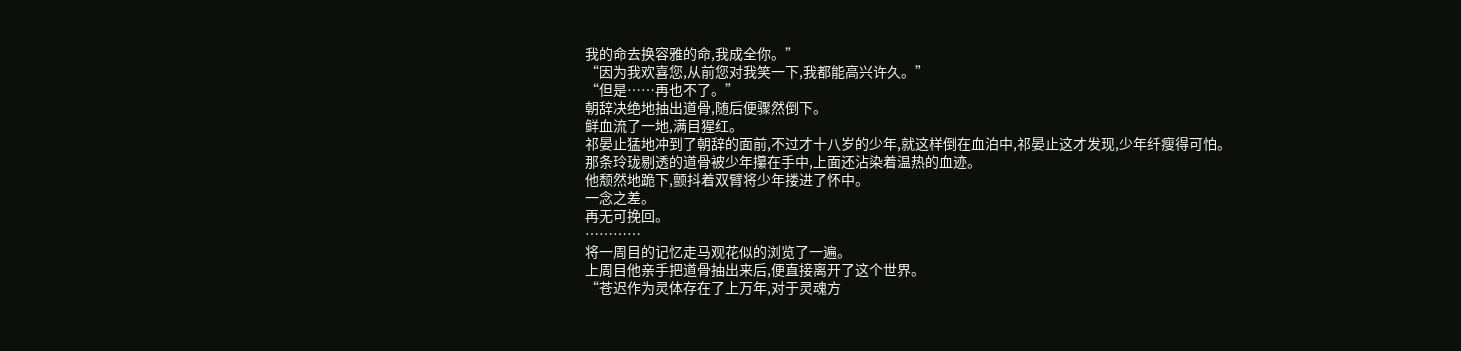我的命去换容雅的命,我成全你。”
“因为我欢喜您,从前您对我笑一下,我都能高兴许久。”
“但是……再也不了。”
朝辞决绝地抽出道骨,随后便骤然倒下。
鲜血流了一地,满目猩红。
祁晏止猛地冲到了朝辞的面前,不过才十八岁的少年,就这样倒在血泊中,祁晏止这才发现,少年纤瘦得可怕。
那条玲珑剔透的道骨被少年攥在手中,上面还沾染着温热的血迹。
他颓然地跪下,颤抖着双臂将少年搂进了怀中。
一念之差。
再无可挽回。
…………
将一周目的记忆走马观花似的浏览了一遍。
上周目他亲手把道骨抽出来后,便直接离开了这个世界。
“苍迟作为灵体存在了上万年,对于灵魂方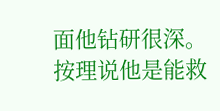面他钻研很深。按理说他是能救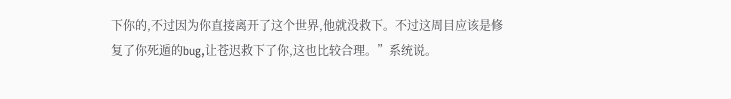下你的,不过因为你直接离开了这个世界,他就没救下。不过这周目应该是修复了你死遁的bug,让苍迟救下了你,这也比较合理。”系统说。